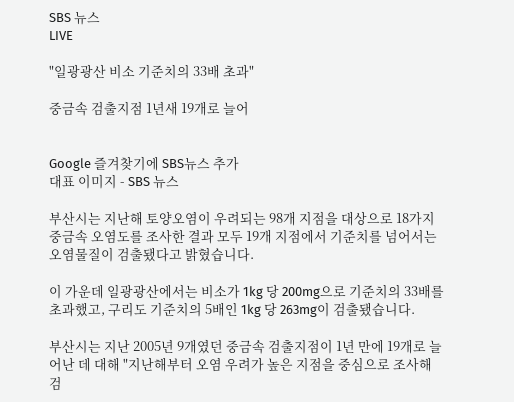SBS 뉴스
LIVE

"일광광산 비소 기준치의 33배 초과"

중금속 검출지점 1년새 19개로 늘어


Google 즐겨찾기에 SBS뉴스 추가
대표 이미지 - SBS 뉴스

부산시는 지난해 토양오염이 우려되는 98개 지점을 대상으로 18가지 중금속 오염도를 조사한 결과 모두 19개 지점에서 기준치를 넘어서는 오염물질이 검출됐다고 밝혔습니다.

이 가운데 일광광산에서는 비소가 1kg 당 200mg으로 기준치의 33배를 초과했고, 구리도 기준치의 5배인 1kg 당 263mg이 검출됐습니다.

부산시는 지난 2005년 9개였던 중금속 검출지점이 1년 만에 19개로 늘어난 데 대해 "지난해부터 오염 우려가 높은 지점을 중심으로 조사해 검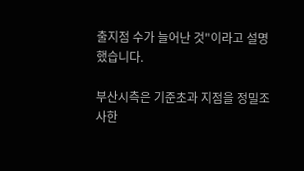출지점 수가 늘어난 것"이라고 설명했습니다.

부산시측은 기준초과 지점을 정밀조사한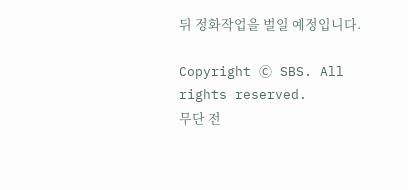뒤 정화작업을 벌일 예정입니다.

Copyright Ⓒ SBS. All rights reserved.
무단 전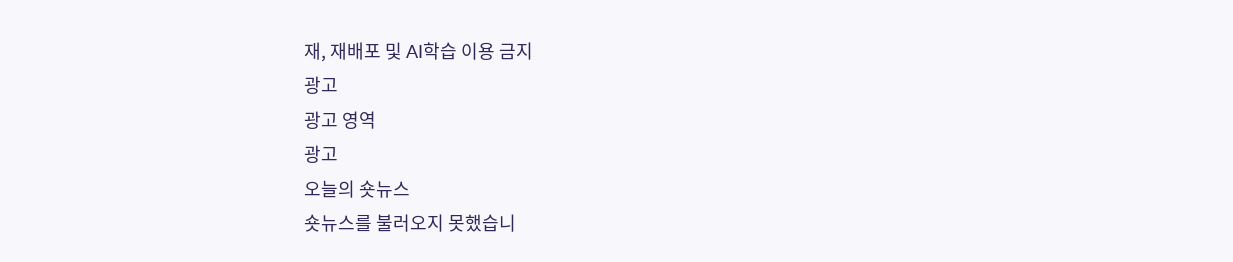재, 재배포 및 AI학습 이용 금지
광고
광고 영역
광고
오늘의 숏뉴스
숏뉴스를 불러오지 못했습니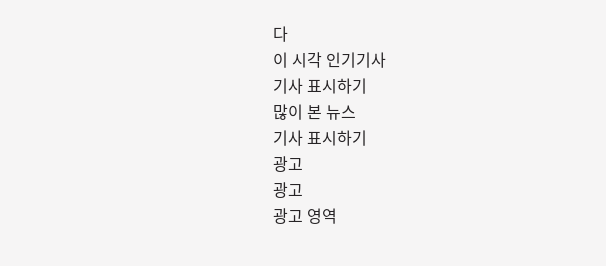다
이 시각 인기기사
기사 표시하기
많이 본 뉴스
기사 표시하기
광고
광고
광고 영역